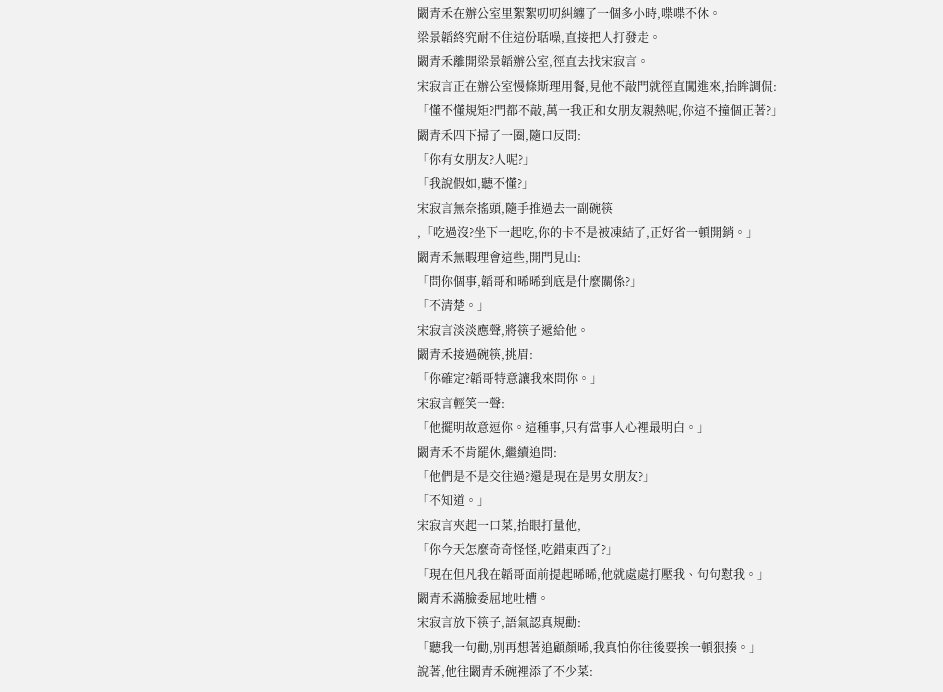闞青禾在辦公室里絮絮叨叨糾纏了一個多小時,喋喋不休。
梁景韜終究耐不住這份聒噪,直接把人打發走。
闞青禾離開梁景韜辦公室,徑直去找宋寂言。
宋寂言正在辦公室慢條斯理用餐,見他不敲門就徑直闖進來,抬眸調侃:
「懂不懂規矩?門都不敲,萬一我正和女朋友親熱呢,你這不撞個正著?」
闞青禾四下掃了一圈,隨口反問:
「你有女朋友?人呢?」
「我說假如,聽不懂?」
宋寂言無奈搖頭,隨手推過去一副碗筷
,「吃過沒?坐下一起吃,你的卡不是被凍結了,正好省一頓開銷。」
闞青禾無暇理會這些,開門見山:
「問你個事,韜哥和晞晞到底是什麼關係?」
「不清楚。」
宋寂言淡淡應聲,將筷子遞給他。
闞青禾接過碗筷,挑眉:
「你確定?韜哥特意讓我來問你。」
宋寂言輕笑一聲:
「他擺明故意逗你。這種事,只有當事人心裡最明白。」
闞青禾不肯罷休,繼續追問:
「他們是不是交往過?還是現在是男女朋友?」
「不知道。」
宋寂言夾起一口菜,抬眼打量他,
「你今天怎麼奇奇怪怪,吃錯東西了?」
「現在但凡我在韜哥面前提起晞晞,他就處處打壓我、句句懟我。」
闞青禾滿臉委屈地吐槽。
宋寂言放下筷子,語氣認真規勸:
「聽我一句勸,別再想著追顧顏晞,我真怕你往後要挨一頓狠揍。」
說著,他往闞青禾碗裡添了不少菜: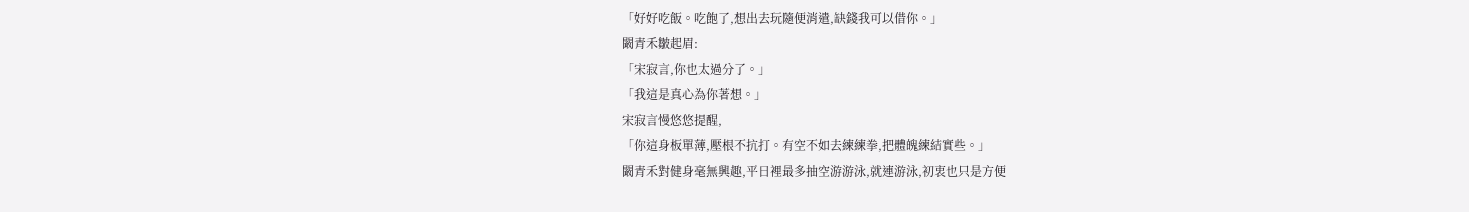「好好吃飯。吃飽了,想出去玩隨便消遣,缺錢我可以借你。」
闞青禾皺起眉:
「宋寂言,你也太過分了。」
「我這是真心為你著想。」
宋寂言慢悠悠提醒,
「你這身板單薄,壓根不抗打。有空不如去練練拳,把體魄練結實些。」
闞青禾對健身毫無興趣,平日裡最多抽空游游泳,就連游泳,初衷也只是方便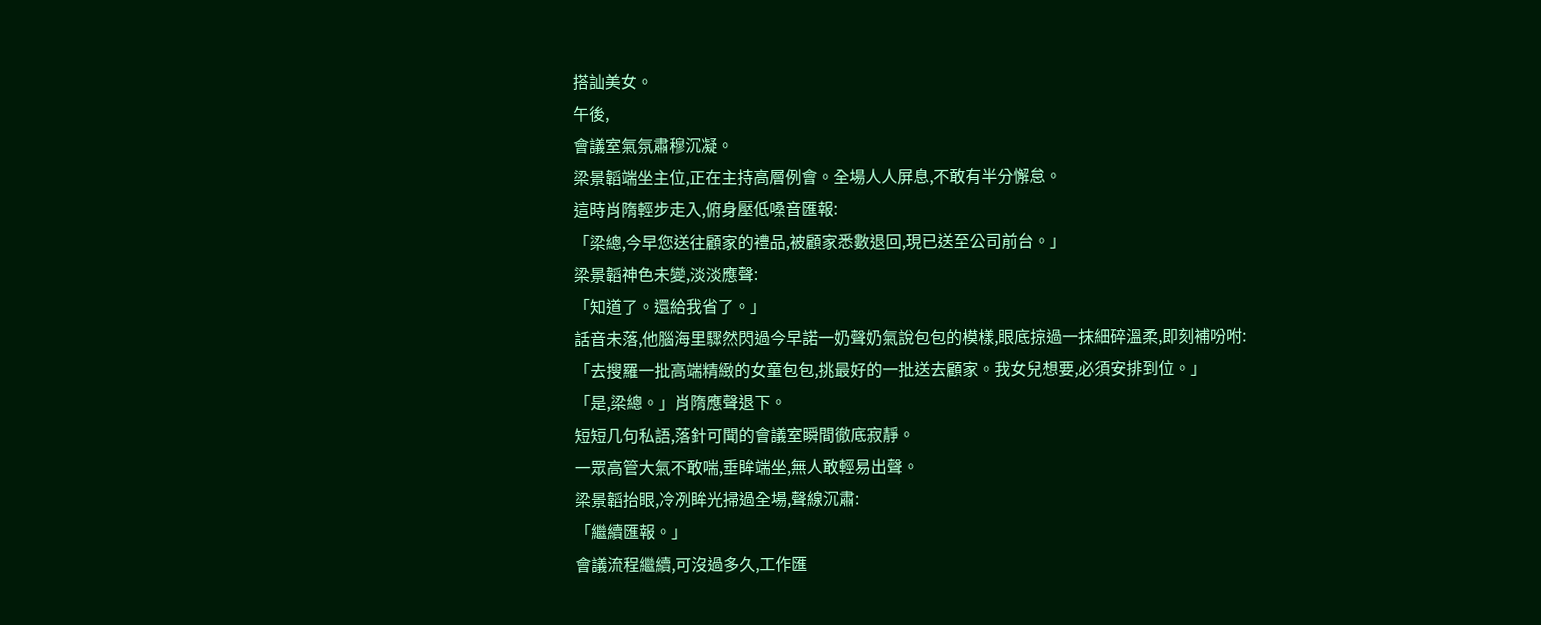搭訕美女。
午後,
會議室氣氛肅穆沉凝。
梁景韜端坐主位,正在主持高層例會。全場人人屏息,不敢有半分懈怠。
這時肖隋輕步走入,俯身壓低嗓音匯報:
「梁總,今早您送往顧家的禮品,被顧家悉數退回,現已送至公司前台。」
梁景韜神色未變,淡淡應聲:
「知道了。還給我省了。」
話音未落,他腦海里驟然閃過今早諾一奶聲奶氣說包包的模樣,眼底掠過一抹細碎溫柔,即刻補吩咐:
「去搜羅一批高端精緻的女童包包,挑最好的一批送去顧家。我女兒想要,必須安排到位。」
「是,梁總。」肖隋應聲退下。
短短几句私語,落針可聞的會議室瞬間徹底寂靜。
一眾高管大氣不敢喘,垂眸端坐,無人敢輕易出聲。
梁景韜抬眼,冷冽眸光掃過全場,聲線沉肅:
「繼續匯報。」
會議流程繼續,可沒過多久,工作匯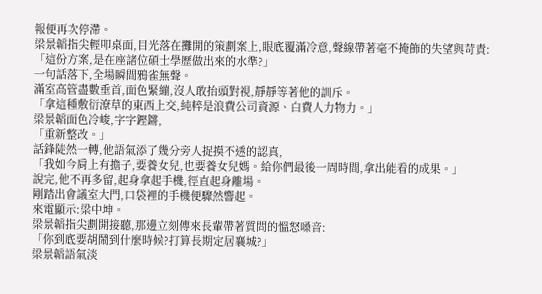報便再次停滯。
梁景韜指尖輕叩桌面,目光落在攤開的策劃案上,眼底覆滿冷意,聲線帶著毫不掩飾的失望與苛責:
「這份方案,是在座諸位碩士學歷做出來的水準?」
一句話落下,全場瞬間鴉雀無聲。
滿室高管盡數垂首,面色緊繃,沒人敢抬頭對視,靜靜等著他的訓斥。
「拿這種敷衍潦草的東西上交,純粹是浪費公司資源、白費人力物力。」
梁景韜面色冷峻,字字鏗鏘,
「重新整改。」
話鋒陡然一轉,他語氣添了幾分旁人捉摸不透的認真,
「我如今肩上有擔子,要養女兒,也要養女兒媽。給你們最後一周時間,拿出能看的成果。」
說完,他不再多留,起身拿起手機,徑直起身離場。
剛踏出會議室大門,口袋裡的手機便驟然響起。
來電顯示:梁中坤。
梁景韜指尖劃開接聽,那邊立刻傳來長輩帶著質問的慍怒嗓音:
「你到底要胡鬧到什麼時候?打算長期定居襄城?」
梁景韜語氣淡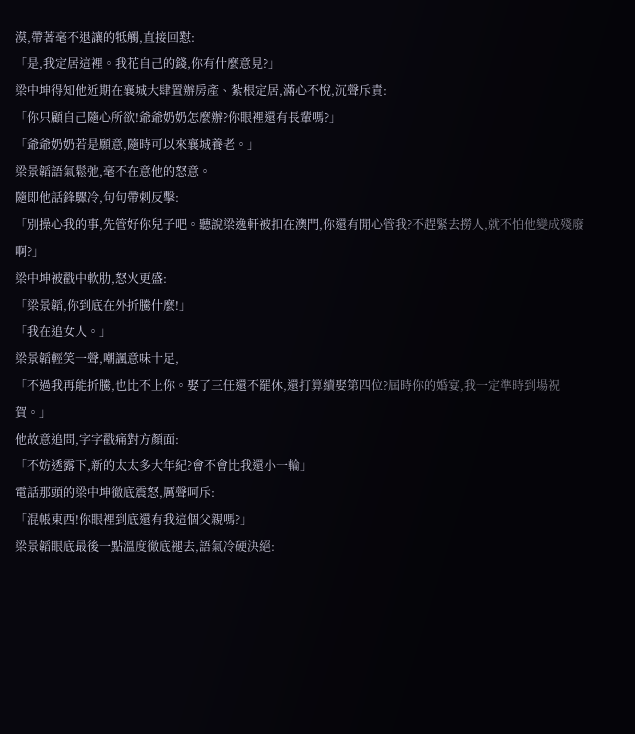漠,帶著毫不退讓的牴觸,直接回懟:
「是,我定居這裡。我花自己的錢,你有什麼意見?」
梁中坤得知他近期在襄城大肆置辦房產、紮根定居,滿心不悅,沉聲斥責:
「你只顧自己隨心所欲!爺爺奶奶怎麼辦?你眼裡還有長輩嗎?」
「爺爺奶奶若是願意,隨時可以來襄城養老。」
梁景韜語氣鬆弛,毫不在意他的怒意。
隨即他話鋒驟冷,句句帶刺反擊:
「別操心我的事,先管好你兒子吧。聽說梁逸軒被扣在澳門,你還有閒心管我?不趕緊去撈人,就不怕他變成殘廢啊?」
梁中坤被戳中軟肋,怒火更盛:
「梁景韜,你到底在外折騰什麼!」
「我在追女人。」
梁景韜輕笑一聲,嘲諷意味十足,
「不過我再能折騰,也比不上你。娶了三任還不罷休,還打算續娶第四位?屆時你的婚宴,我一定準時到場祝賀。」
他故意追問,字字戳痛對方顏面:
「不妨透露下,新的太太多大年紀?會不會比我還小一輪」
電話那頭的梁中坤徹底震怒,厲聲呵斥:
「混帳東西!你眼裡到底還有我這個父親嗎?」
梁景韜眼底最後一點溫度徹底褪去,語氣冷硬決絕: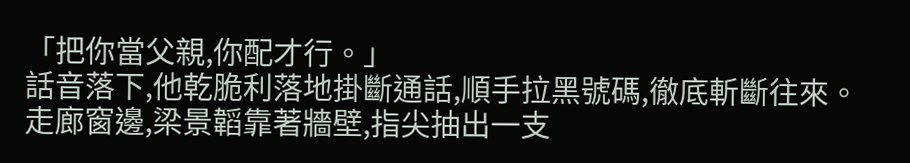「把你當父親,你配才行。」
話音落下,他乾脆利落地掛斷通話,順手拉黑號碼,徹底斬斷往來。
走廊窗邊,梁景韜靠著牆壁,指尖抽出一支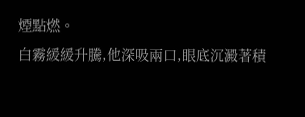煙點燃。
白霧緩緩升騰,他深吸兩口,眼底沉澱著積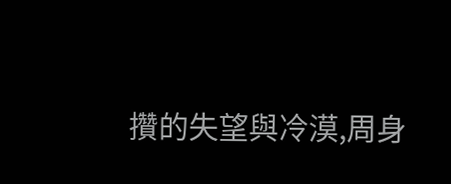攢的失望與冷漠,周身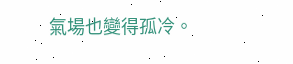氣場也變得孤冷。